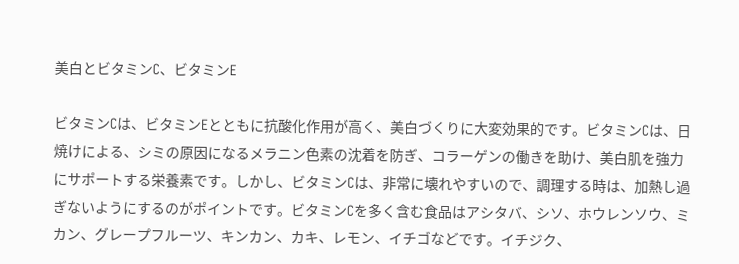美白とビタミンC、ビタミンE

ビタミンCは、ビタミンEとともに抗酸化作用が高く、美白づくりに大変効果的です。ビタミンCは、日焼けによる、シミの原因になるメラニン色素の沈着を防ぎ、コラーゲンの働きを助け、美白肌を強力にサポートする栄養素です。しかし、ビタミンCは、非常に壊れやすいので、調理する時は、加熱し過ぎないようにするのがポイントです。ビタミンCを多く含む食品はアシタバ、シソ、ホウレンソウ、ミカン、グレープフルーツ、キンカン、カキ、レモン、イチゴなどです。イチジク、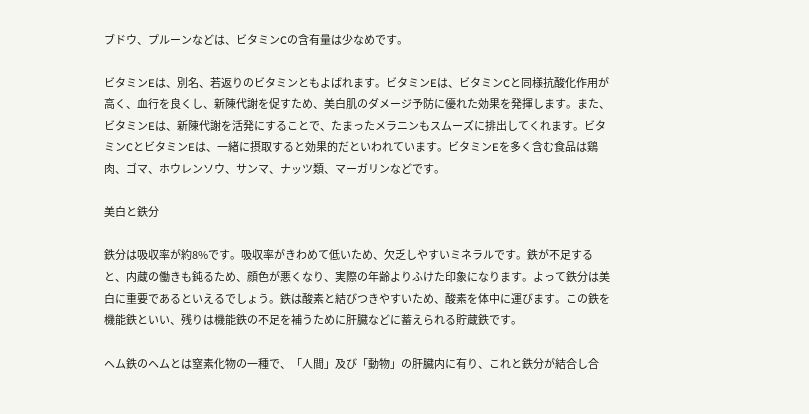ブドウ、プルーンなどは、ビタミンCの含有量は少なめです。

ビタミンEは、別名、若返りのビタミンともよばれます。ビタミンEは、ビタミンCと同様抗酸化作用が高く、血行を良くし、新陳代謝を促すため、美白肌のダメージ予防に優れた効果を発揮します。また、ビタミンEは、新陳代謝を活発にすることで、たまったメラニンもスムーズに排出してくれます。ビタミンCとビタミンEは、一緒に摂取すると効果的だといわれています。ビタミンEを多く含む食品は鶏肉、ゴマ、ホウレンソウ、サンマ、ナッツ類、マーガリンなどです。

美白と鉄分

鉄分は吸収率が約8%です。吸収率がきわめて低いため、欠乏しやすいミネラルです。鉄が不足すると、内蔵の働きも鈍るため、顔色が悪くなり、実際の年齢よりふけた印象になります。よって鉄分は美白に重要であるといえるでしょう。鉄は酸素と結びつきやすいため、酸素を体中に運びます。この鉄を機能鉄といい、残りは機能鉄の不足を補うために肝臓などに蓄えられる貯蔵鉄です。

ヘム鉄のヘムとは窒素化物の一種で、「人間」及び「動物」の肝臓内に有り、これと鉄分が結合し合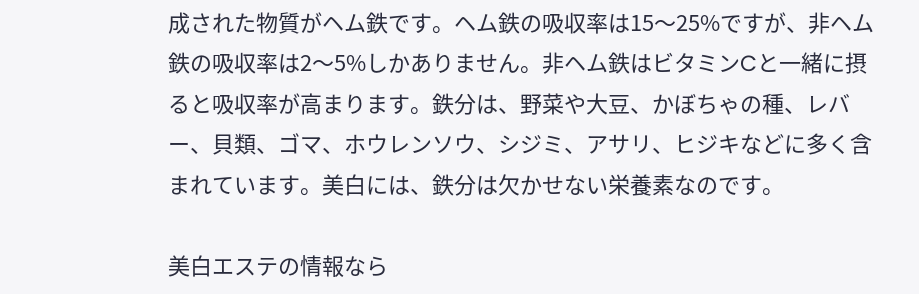成された物質がヘム鉄です。ヘム鉄の吸収率は15〜25%ですが、非ヘム鉄の吸収率は2〜5%しかありません。非ヘム鉄はビタミンCと一緒に摂ると吸収率が高まります。鉄分は、野菜や大豆、かぼちゃの種、レバー、貝類、ゴマ、ホウレンソウ、シジミ、アサリ、ヒジキなどに多く含まれています。美白には、鉄分は欠かせない栄養素なのです。

美白エステの情報なら